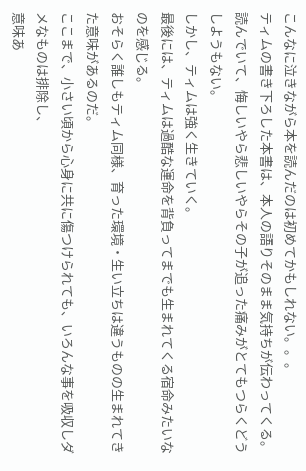こんなに泣きながら本を読んだのは初めてかもしれない。。。
ティムの書き下ろした本書は、本人の語りそのまま気持ちが伝わってくる。
読んでいて、悔しいやら悲しいやらその子が追った痛みがとてもつらくどうしようもない。
しかし、ティムは強く生きていく。
最後には、ティムは過酷な運命を背負ってまでも生まれてくる宿命みたいなのを感じる。
おそらく誰しもティム同様、育った環境・生い立ちは違うものの生まれてきた意味があるのだ。
ここまで、小さい頃から心身に共に傷つけられても、いろんな事を吸収しダメなものは排除し、
意味あ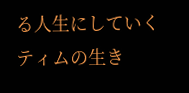る人生にしていくティムの生き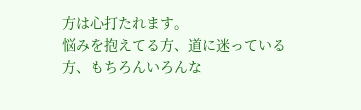方は心打たれます。
悩みを抱えてる方、道に迷っている方、もちろんいろんな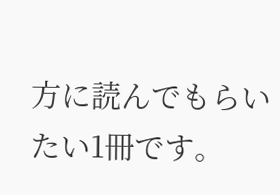方に読んでもらいたい1冊です。